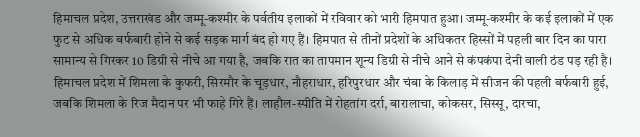हिमाचल प्रदेश, उत्तराखंड और जम्मू-कश्मीर के पर्वतीय इलाकों में रविवार को भारी हिमपात हुआ। जम्मू-कश्मीर के कई इलाकों में एक फुट से अधिक बर्फबारी होने से कई सड़क मार्ग बंद हो गए हैं। हिमपात से तीनों प्रदेशों के अधिकतर हिस्सों में पहली बार दिन का पारा सामान्य से गिरकर 10 डिग्री से नीचे आ गया है, जबकि रात का तापमान शून्य डिग्री से नीचे आने से कंपकंपा देनी वाली ठंड पड़ रही है।
हिमाचल प्रदेश में शिमला के कुफरी, सिरमौर के चूड़धार, नौहराधार, हरिपुरधार और चंबा के किलाड़ में सीजन की पहली बर्फबारी हुई, जबकि शिमला के रिज मैदान पर भी फाहे गिरे हैं। लाहौल-स्पीति में रोहतांग दर्रा, बारालाचा, कोकसर, सिस्सू, दारचा,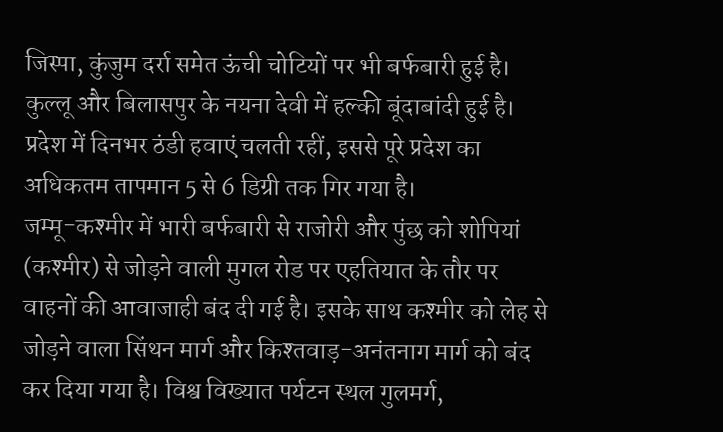जिस्पा, कुंजुम दर्रा समेत ऊंची चोटियों पर भी बर्फबारी हुई है। कुल्लू और बिलासपुर के नयना देवी में हल्की बूंदाबांदी हुई है। प्रदेश में दिनभर ठंडी हवाएं चलती रहीं, इससे पूरे प्रदेश का अधिकतम तापमान 5 से 6 डिग्री तक गिर गया है।
जम्मू-कश्मीर में भारी बर्फबारी से राजोरी और पुंछ को शोपियां (कश्मीर) से जोड़ने वाली मुगल रोड पर एहतियात के तौर पर वाहनों की आवाजाही बंद दी गई है। इसके साथ कश्मीर को लेह से जोड़ने वाला सिंथन मार्ग और किश्तवाड़-अनंतनाग मार्ग को बंद कर दिया गया है। विश्व विख्यात पर्यटन स्थल गुलमर्ग,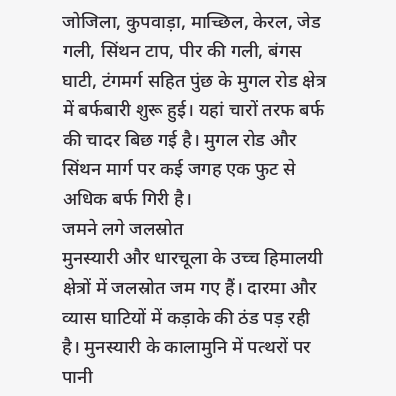जोजिला, कुपवाड़ा, माच्छिल, केरल, जेड गली, सिंथन टाप, पीर की गली, बंगस घाटी, टंगमर्ग सहित पुंछ के मुगल रोड क्षेत्र में बर्फबारी शुरू हुई। यहां चारों तरफ बर्फ की चादर बिछ गई है। मुगल रोड और सिंथन मार्ग पर कई जगह एक फुट से अधिक बर्फ गिरी है।
जमने लगे जलस्रोत
मुनस्यारी और धारचूला के उच्च हिमालयी क्षेत्रों में जलस्रोत जम गए हैं। दारमा और व्यास घाटियों में कड़ाके की ठंड पड़ रही है। मुनस्यारी के कालामुनि में पत्थरों पर पानी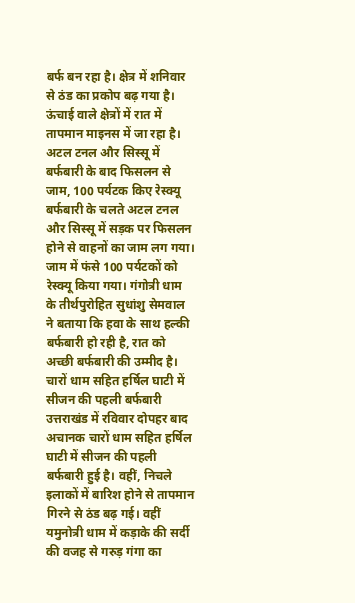बर्फ बन रहा है। क्षेत्र में शनिवार से ठंड का प्रकोप बढ़ गया है। ऊंचाई वाले क्षेत्रों में रात में तापमान माइनस में जा रहा है।
अटल टनल और सिस्सू में बर्फबारी के बाद फिसलन से जाम, 100 पर्यटक किए रेस्क्यू
बर्फबारी के चलते अटल टनल और सिस्सू में सड़क पर फिसलन होने से वाहनों का जाम लग गया। जाम में फंसे 100 पर्यटकों को रेस्क्यू किया गया। गंगोत्री धाम के तीर्थपुरोहित सुधांशु सेमवाल ने बताया कि हवा के साथ हल्की बर्फबारी हो रही है, रात को अच्छी बर्फबारी की उम्मीद है।
चारों धाम सहित हर्षिल घाटी में सीजन की पहली बर्फबारी
उत्तराखंड में रविवार दोपहर बाद अचानक चारों धाम सहित हर्षिल घाटी में सीजन की पहली बर्फबारी हुई है। वहीं, निचले इलाकों में बारिश होने से तापमान गिरने से ठंड बढ़ गई। वहीं यमुनोत्री धाम में कड़ाके की सर्दी की वजह से गरुड़ गंगा का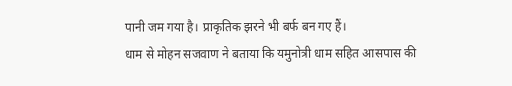पानी जम गया है। प्राकृतिक झरने भी बर्फ बन गए हैं।
धाम से मोहन सजवाण ने बताया कि यमुनोत्री धाम सहित आसपास की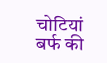चोटियां बर्फ की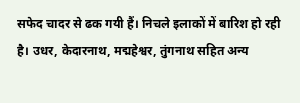सफेद चादर से ढक गयी हैं। निचले इलाकों में बारिश हो रही है। उधर, केदारनाथ, मद्महेश्वर, तुंगनाथ सहित अन्य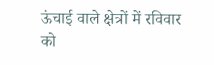ऊंचाई वाले क्षेत्रों में रविवार को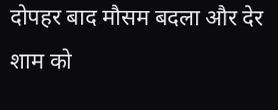दोपहर बाद मौसम बदला और देर शाम को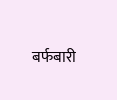बर्फबारी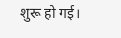शुरू हो गई।